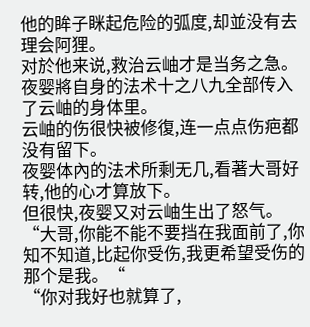他的眸子眯起危险的弧度,却並没有去理会阿狸。
对於他来说,救治云岫才是当务之急。
夜婴將自身的法术十之八九全部传入了云岫的身体里。
云岫的伤很快被修復,连一点点伤疤都没有留下。
夜婴体內的法术所剩无几,看著大哥好转,他的心才算放下。
但很快,夜婴又对云岫生出了怒气。
“大哥,你能不能不要挡在我面前了,你知不知道,比起你受伤,我更希望受伤的那个是我。“
“你对我好也就算了,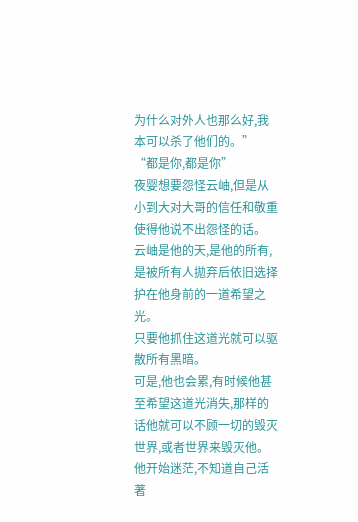为什么对外人也那么好,我本可以杀了他们的。”
“都是你,都是你”
夜婴想要怨怪云岫,但是从小到大对大哥的信任和敬重使得他说不出怨怪的话。
云岫是他的天,是他的所有,是被所有人拋弃后依旧选择护在他身前的一道希望之光。
只要他抓住这道光就可以驱散所有黑暗。
可是,他也会累,有时候他甚至希望这道光消失,那样的话他就可以不顾一切的毁灭世界,或者世界来毁灭他。
他开始迷茫,不知道自己活著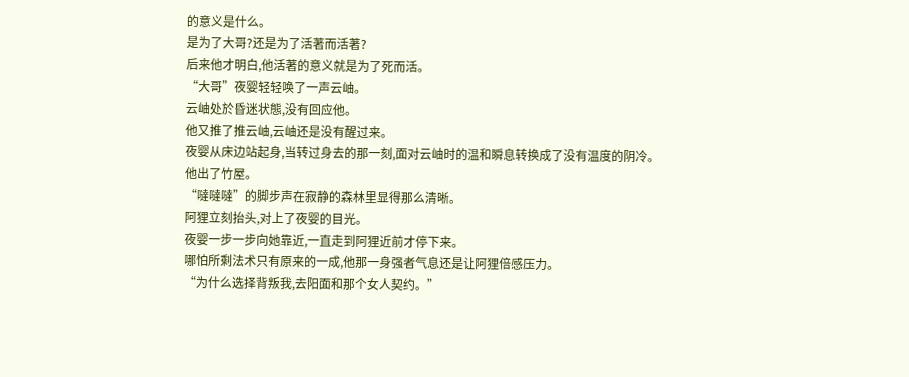的意义是什么。
是为了大哥?还是为了活著而活著?
后来他才明白,他活著的意义就是为了死而活。
“大哥”夜婴轻轻唤了一声云岫。
云岫处於昏迷状態,没有回应他。
他又推了推云岫,云岫还是没有醒过来。
夜婴从床边站起身,当转过身去的那一刻,面对云岫时的温和瞬息转换成了没有温度的阴冷。
他出了竹屋。
“噠噠噠”的脚步声在寂静的森林里显得那么清晰。
阿狸立刻抬头,对上了夜婴的目光。
夜婴一步一步向她靠近,一直走到阿狸近前才停下来。
哪怕所剩法术只有原来的一成,他那一身强者气息还是让阿狸倍感压力。
“为什么选择背叛我,去阳面和那个女人契约。”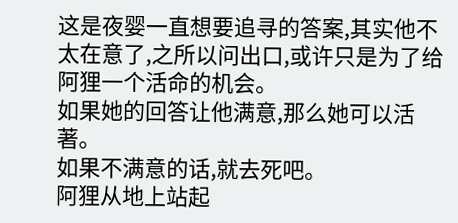这是夜婴一直想要追寻的答案,其实他不太在意了,之所以问出口,或许只是为了给阿狸一个活命的机会。
如果她的回答让他满意,那么她可以活著。
如果不满意的话,就去死吧。
阿狸从地上站起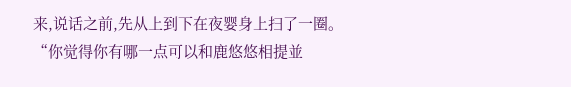来,说话之前,先从上到下在夜婴身上扫了一圈。
“你觉得你有哪一点可以和鹿悠悠相提並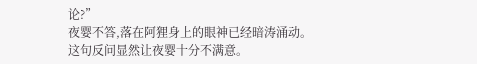论?”
夜婴不答,落在阿狸身上的眼神已经暗涛涌动。
这句反问显然让夜婴十分不满意。